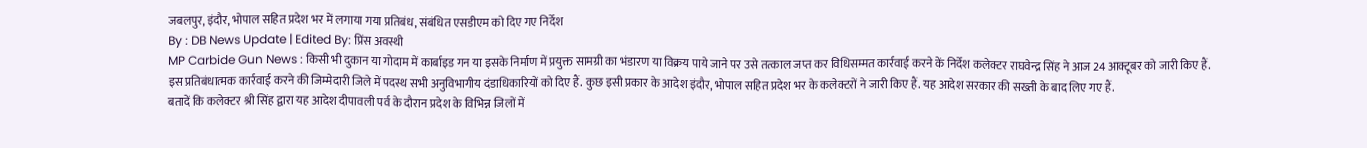जबलपुर, इंदौर, भोपाल सहित प्रदेश भर में लगाया गया प्रतिबंध, संबंधित एसडीएम को दिए गए निर्देश
By : DB News Update | Edited By: प्रिंस अवस्थी
MP Carbide Gun News : किसी भी दुकान या गोदाम में कार्बाइड गन या इसके निर्माण में प्रयुक्त सामग्री का भंडारण या विक्रय पाये जाने पर उसे तत्काल जप्त कर विधिसम्मत कार्रवाई करने कें निर्देश कलेक्टर राघवेन्द्र सिंह ने आज 24 आक्टूबर को जारी किए हैं. इस प्रतिबंधात्मक कार्रवाई करने की जिम्मेदारी जिले में पदस्थ सभी अनुविभागीय दंडाधिकारियों को दिए हैं. कुछ इसी प्रकार के आदेश इंदौर, भोपाल सहित प्रदेश भर के कलेक्टरों ने जारी किए हैं. यह आदेश सरकार की सख्ती के बाद लिए गए हैं.
बतादें कि कलेक्टर श्री सिंह द्वारा यह आदेश दीपावली पर्व के दौरान प्रदेश के विभिन्न जिलों में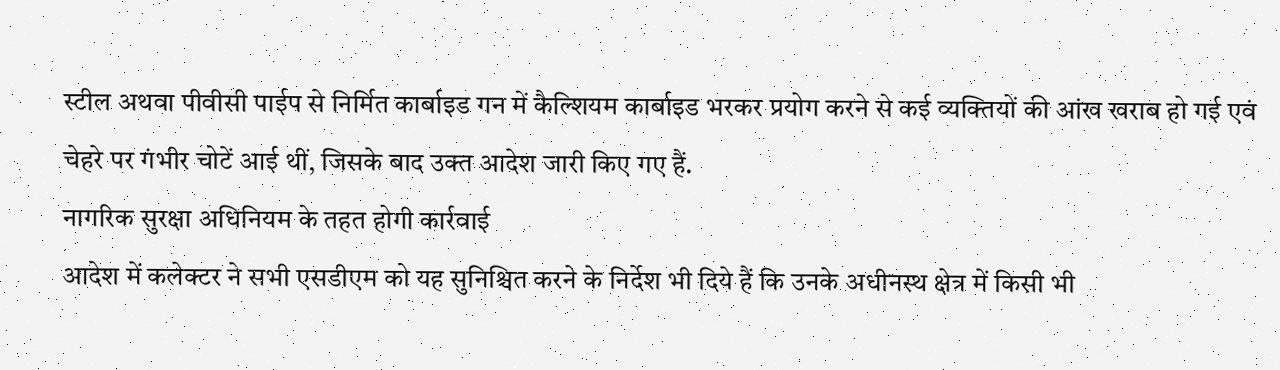स्टील अथवा पीवीसी पाईप से निर्मित कार्बाइड गन में कैल्शियम कार्बाइड भरकर प्रयोग करने से कई व्यक्तियों की आंख खराब हो गई एवं चेहरे पर गंभीर चोटें आई थीं, जिसके बाद उक्त आदेश जारी किए गए हैं.
नागरिक सुरक्षा अधिनियम के तहत होगी कार्रवाई
आदेश में कलेक्टर ने सभी एसडीएम को यह सुनिश्चित करने के निर्देश भी दिये हैं कि उनके अधीनस्थ क्षेत्र में किसी भी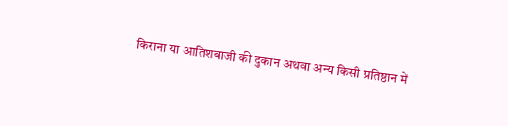किराना या आतिशबाजी की दुकान अथवा अन्य किसी प्रतिष्ठान में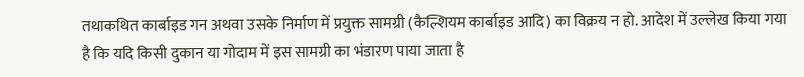तथाकथित कार्बाइड गन अथवा उसके निर्माण में प्रयुक्त सामग्री (कैल्शियम कार्बाइड आदि) का विक्रय न हो. आदेश में उल्लेख किया गया है कि यदि किसी दुकान या गोदाम में इस सामग्री का भंडारण पाया जाता है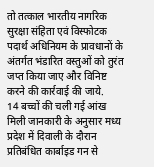तो तत्काल भारतीय नागरिक सुरक्षा संहिता एवं विस्फोटक पदार्थ अधिनियम के प्रावधानों के अंतर्गत भंडारित वस्तुओं को तुरंत जप्त किया जाए और विनिष्ट करने की कार्रवाई की जाये.
14 बच्चों की चली गई आंख
मिली जानकारी के अनुसार मध्य प्रदेश में दिवाली के दौरान प्रतिबंधित कार्बाइड गन से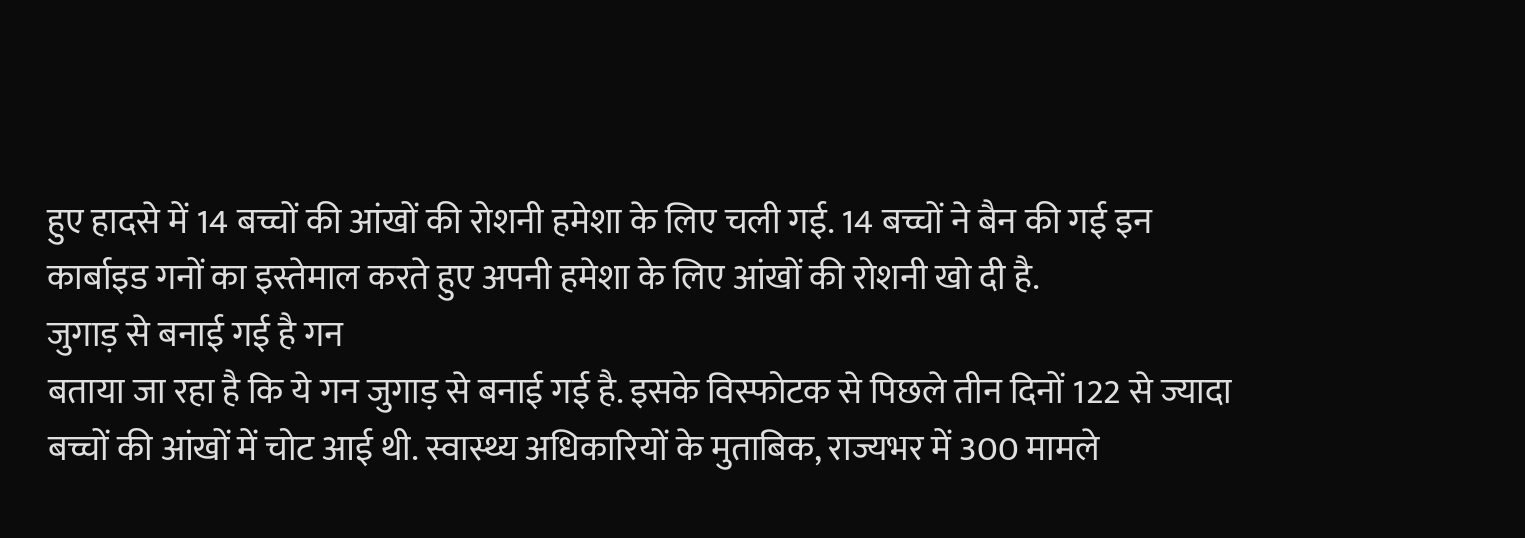हुए हादसे में 14 बच्चों की आंखों की रोशनी हमेशा के लिए चली गई. 14 बच्चों ने बैन की गई इन कार्बाइड गनों का इस्तेमाल करते हुए अपनी हमेशा के लिए आंखों की रोशनी खो दी है.
जुगाड़ से बनाई गई है गन
बताया जा रहा है कि ये गन जुगाड़ से बनाई गई है. इसके विस्फोटक से पिछले तीन दिनों 122 से ज्यादा बच्चों की आंखों में चोट आई थी. स्वास्थ्य अधिकारियों के मुताबिक, राज्यभर में 300 मामले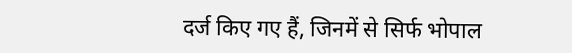दर्ज किए गए हैं, जिनमें से सिर्फ भोपाल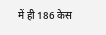में ही 186 केस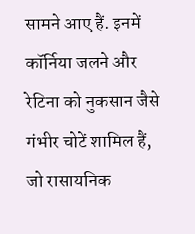सामने आए हैं. इनमें कॉर्निया जलने और रेटिना को नुकसान जैसे गंभीर चोटें शामिल हैं, जो रासायनिक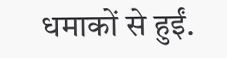धमाकों से हुईं.